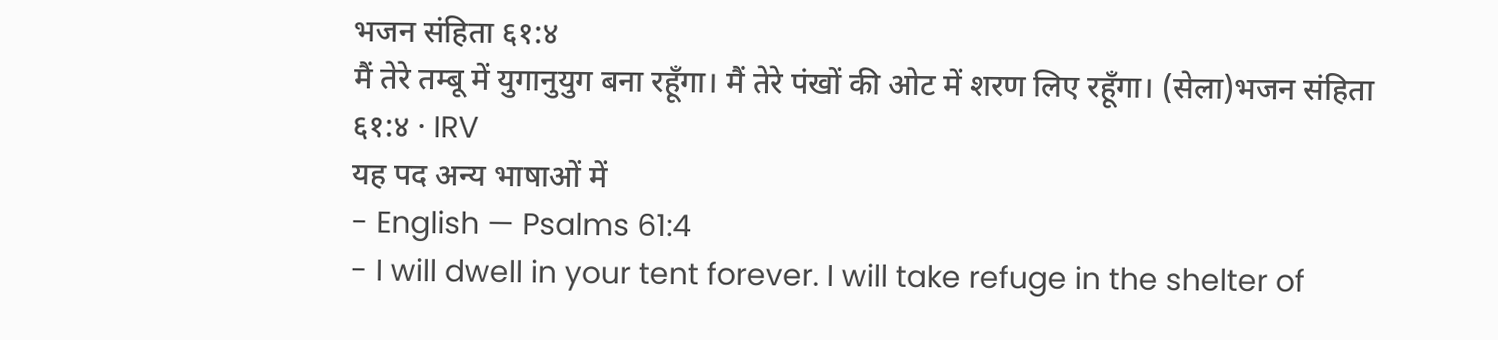भजन संहिता ६१:४
मैं तेरे तम्बू में युगानुयुग बना रहूँगा। मैं तेरे पंखों की ओट में शरण लिए रहूँगा। (सेला)भजन संहिता ६१:४ · IRV
यह पद अन्य भाषाओं में
- English — Psalms 61:4
- I will dwell in your tent forever. I will take refuge in the shelter of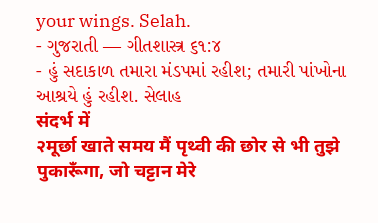your wings. Selah.
- ગુજરાતી — ગીતશાસ્ત્ર ૬૧:૪
- હું સદાકાળ તમારા મંડપમાં રહીશ; તમારી પાંખોના આશ્રયે હું રહીશ. સેલાહ
संदर्भ में
२मूर्छा खाते समय मैं पृथ्वी की छोर से भी तुझे पुकारूँगा, जो चट्टान मेरे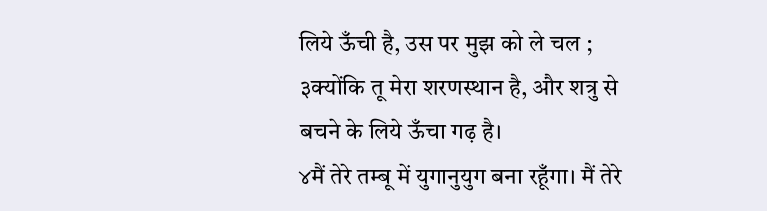लिये ऊँची है, उस पर मुझ को ले चल ;
३क्योंकि तू मेरा शरणस्थान है, और शत्रु से बचने के लिये ऊँचा गढ़ है।
४मैं तेरे तम्बू में युगानुयुग बना रहूँगा। मैं तेरे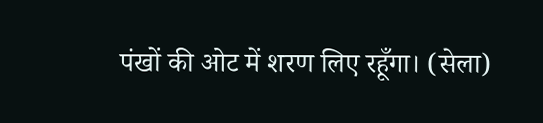पंखों की ओट में शरण लिए रहूँगा। (सेला)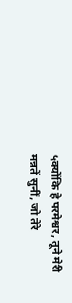५क्योंकि हे परमेश्वर, तूने मेरी मन्नतें सुनीं, जो तेरे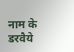नाम के डरवैये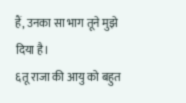हैं, उनका सा भाग तूने मुझे दिया है।
६तू राजा की आयु को बहुत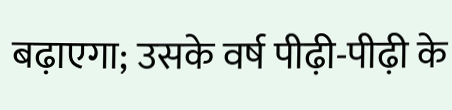बढ़ाएगा; उसके वर्ष पीढ़ी-पीढ़ी के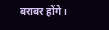बराबर होंगे।